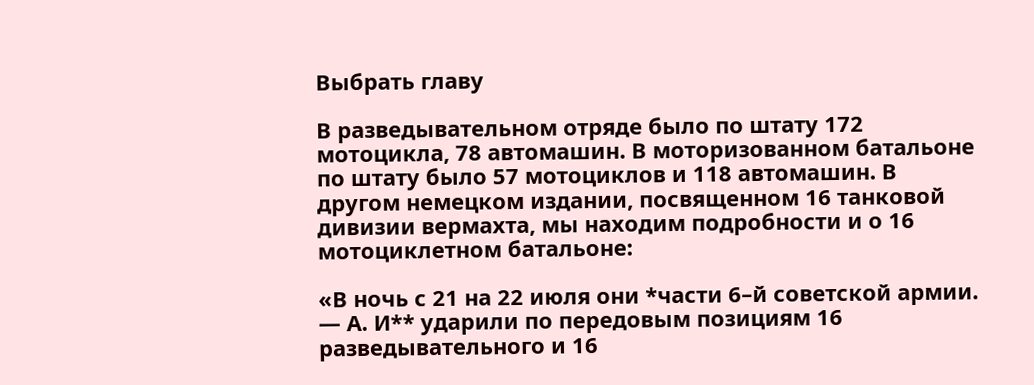Выбрать главу

В разведывательном отряде было по штату 172 мотоцикла, 78 автомашин. В моторизованном батальоне по штату было 57 мотоциклов и 118 автомашин. В другом немецком издании, посвященном 16 танковой дивизии вермахта, мы находим подробности и о 16 мотоциклетном батальоне:

«В ночь с 21 на 22 июля они *части 6–й советской армии. — А. И** ударили по передовым позициям 16 разведывательного и 16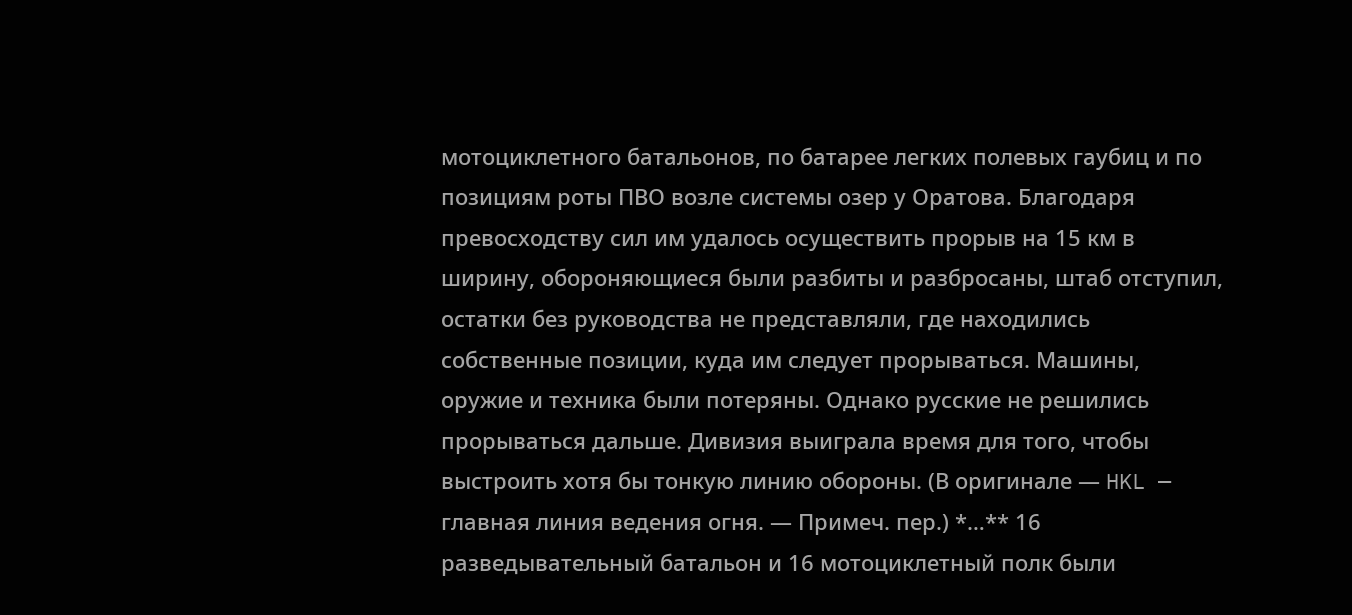мотоциклетного батальонов, по батарее легких полевых гаубиц и по позициям роты ПВО возле системы озер у Оратова. Благодаря превосходству сил им удалось осуществить прорыв на 15 км в ширину, обороняющиеся были разбиты и разбросаны, штаб отступил, остатки без руководства не представляли, где находились собственные позиции, куда им следует прорываться. Машины, оружие и техника были потеряны. Однако русские не решились прорываться дальше. Дивизия выиграла время для того, чтобы выстроить хотя бы тонкую линию обороны. (В оригинале — HKL — главная линия ведения огня. — Примеч. пер.) *…** 16 разведывательный батальон и 16 мотоциклетный полк были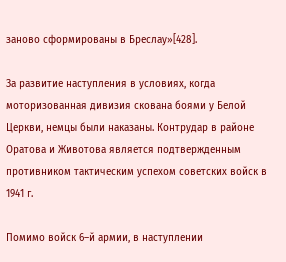заново сформированы в Бреслау»[428].

За развитие наступления в условиях, когда моторизованная дивизия скована боями у Белой Церкви, немцы были наказаны. Контрудар в районе Оратова и Животова является подтвержденным противником тактическим успехом советских войск в 1941 г.

Помимо войск 6–й армии, в наступлении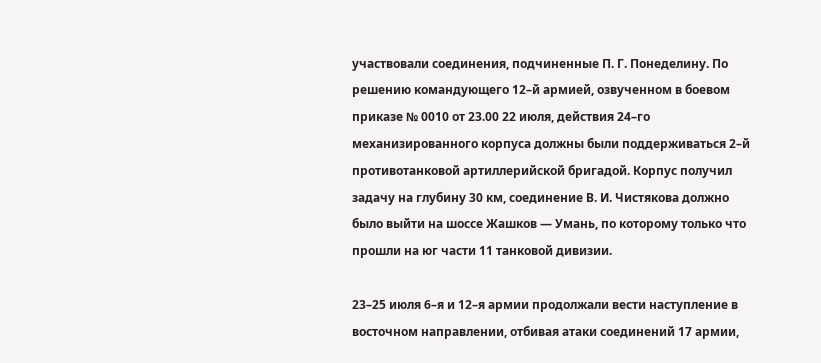участвовали соединения, подчиненные П. Г. Понеделину. По решению командующего 12–й армией, озвученном в боевом приказе № 0010 от 23.00 22 июля, действия 24–го механизированного корпуса должны были поддерживаться 2–й противотанковой артиллерийской бригадой. Корпус получил задачу на глубину 30 км, соединение В. И. Чистякова должно было выйти на шоссе Жашков — Умань, по которому только что прошли на юг части 11 танковой дивизии.

23–25 июля 6–я и 12–я армии продолжали вести наступление в восточном направлении, отбивая атаки соединений 17 армии,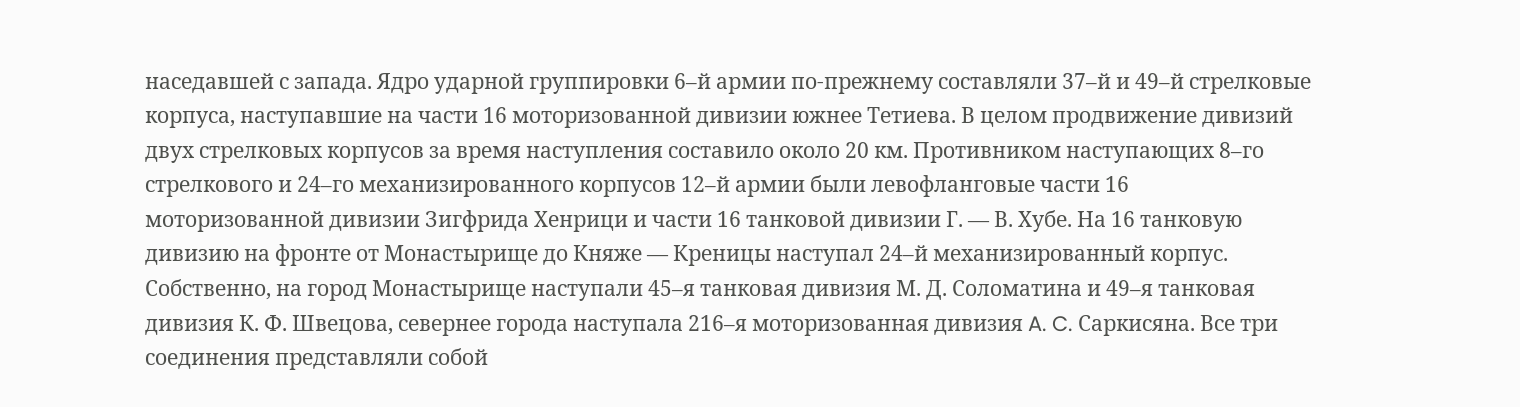наседавшей с запада. Ядро ударной группировки 6–й армии по-прежнему составляли 37–й и 49–й стрелковые корпуса, наступавшие на части 16 моторизованной дивизии южнее Тетиева. В целом продвижение дивизий двух стрелковых корпусов за время наступления составило около 20 км. Противником наступающих 8–го стрелкового и 24–го механизированного корпусов 12–й армии были левофланговые части 16 моторизованной дивизии Зигфрида Хенрици и части 16 танковой дивизии Г. — В. Хубе. На 16 танковую дивизию на фронте от Монастырище до Княже — Креницы наступал 24–й механизированный корпус. Собственно, на город Монастырище наступали 45–я танковая дивизия М. Д. Соломатина и 49–я танковая дивизия К. Ф. Швецова, севернее города наступала 216–я моторизованная дивизия A. C. Саркисяна. Все три соединения представляли собой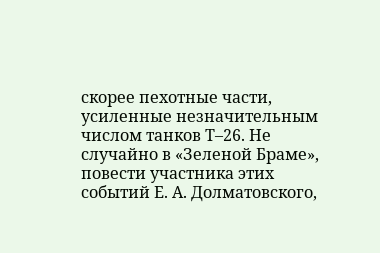скорее пехотные части, усиленные незначительным числом танков Т–26. Не случайно в «Зеленой Браме», повести участника этих событий Е. А. Долматовского,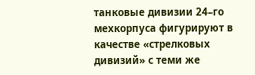танковые дивизии 24–го мехкорпуса фигурируют в качестве «стрелковых дивизий» с теми же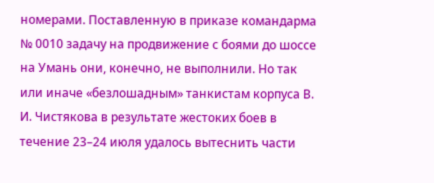номерами. Поставленную в приказе командарма № 0010 задачу на продвижение с боями до шоссе на Умань они, конечно, не выполнили. Но так или иначе «безлошадным» танкистам корпуса В. И. Чистякова в результате жестоких боев в течение 23–24 июля удалось вытеснить части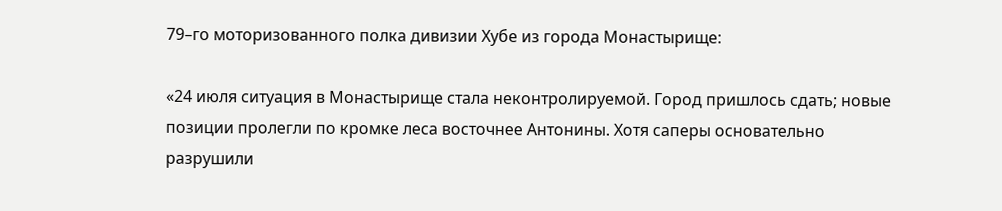79–го моторизованного полка дивизии Хубе из города Монастырище:

«24 июля ситуация в Монастырище стала неконтролируемой. Город пришлось сдать; новые позиции пролегли по кромке леса восточнее Антонины. Хотя саперы основательно разрушили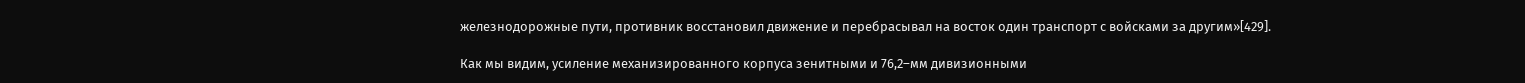железнодорожные пути, противник восстановил движение и перебрасывал на восток один транспорт с войсками за другим»[429].

Как мы видим, усиление механизированного корпуса зенитными и 76,2–мм дивизионными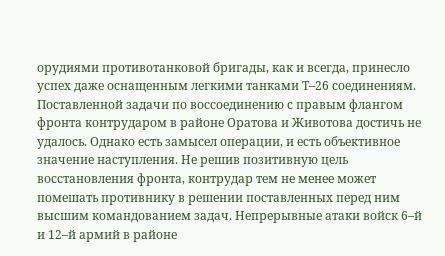орудиями противотанковой бригады, как и всегда, принесло успех даже оснащенным легкими танками Т–26 соединениям. Поставленной задачи по воссоединению с правым флангом фронта контрударом в районе Оратова и Животова достичь не удалось. Однако есть замысел операции, и есть объективное значение наступления. Не решив позитивную цель восстановления фронта, контрудар тем не менее может помешать противнику в решении поставленных перед ним высшим командованием задач. Непрерывные атаки войск 6–й и 12–й армий в районе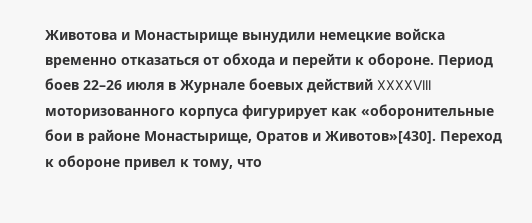Животова и Монастырище вынудили немецкие войска временно отказаться от обхода и перейти к обороне. Период боев 22–26 июля в Журнале боевых действий XXXXVIII моторизованного корпуса фигурирует как «оборонительные бои в районе Монастырище, Оратов и Животов»[430]. Переход к обороне привел к тому, что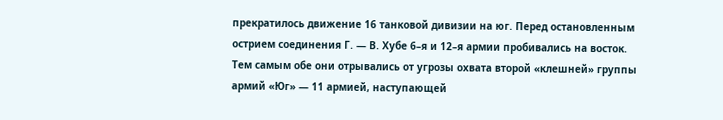прекратилось движение 16 танковой дивизии на юг. Перед остановленным острием соединения Г. — В. Хубе 6–я и 12–я армии пробивались на восток. Тем самым обе они отрывались от угрозы охвата второй «клешней» группы армий «Юг» — 11 армией, наступающей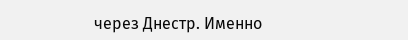через Днестр. Именно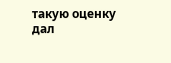такую оценку дал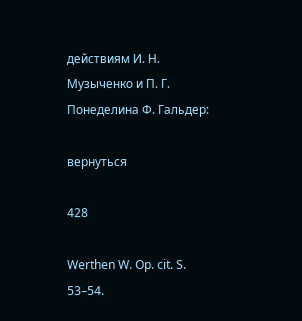действиям И. Н. Музыченко и П. Г. Понеделина Ф. Гальдер:

вернуться

428

Werthen W. Op. cit. S. 53–54.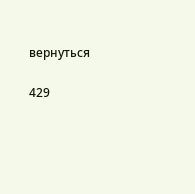вернуться

429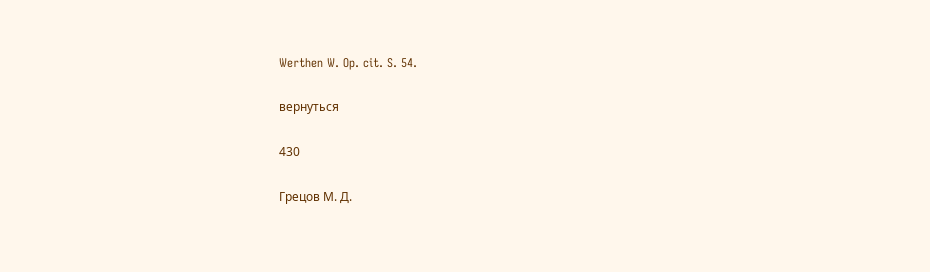Werthen W. Op. cit. S. 54.

вернуться

430

Грецов М. Д.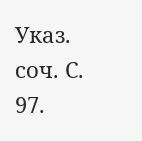Указ. соч. С. 97.